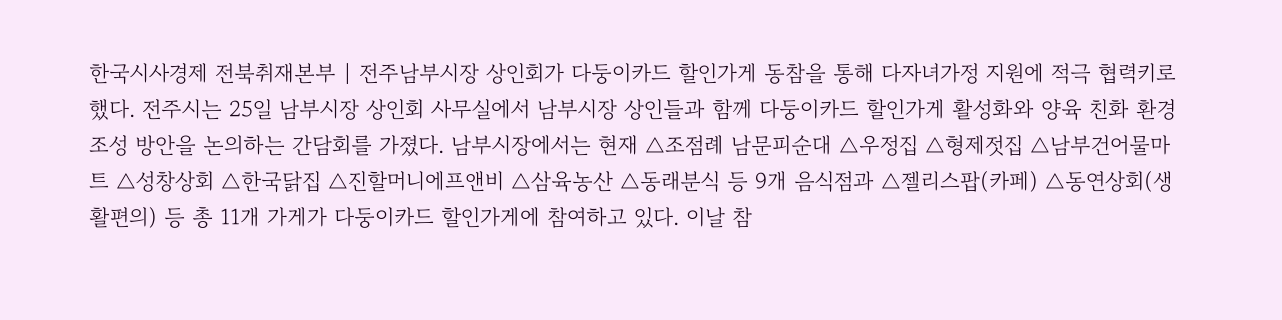한국시사경제 전북취재본부 | 전주남부시장 상인회가 다둥이카드 할인가게 동참을 통해 다자녀가정 지원에 적극 협력키로 했다. 전주시는 25일 남부시장 상인회 사무실에서 남부시장 상인들과 함께 다둥이카드 할인가게 활성화와 양육 친화 환경 조성 방안을 논의하는 간담회를 가졌다. 남부시장에서는 현재 △조점례 남문피순대 △우정집 △형제젓집 △남부건어물마트 △성창상회 △한국닭집 △진할머니에프앤비 △삼육농산 △동래분식 등 9개 음식점과 △젤리스팝(카페) △동연상회(생활편의) 등 총 11개 가게가 다둥이카드 할인가게에 참여하고 있다. 이날 참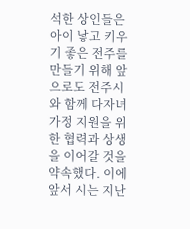석한 상인들은 아이 낳고 키우기 좋은 전주를 만들기 위해 앞으로도 전주시와 함께 다자녀가정 지원을 위한 협력과 상생을 이어갈 것을 약속했다. 이에 앞서 시는 지난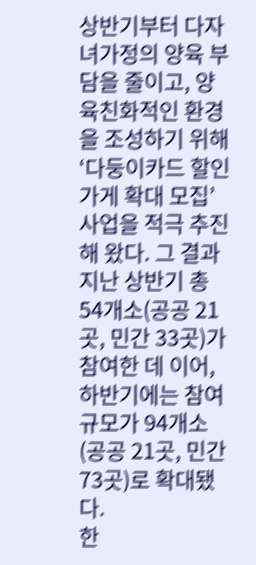상반기부터 다자녀가정의 양육 부담을 줄이고, 양육친화적인 환경을 조성하기 위해 ‘다둥이카드 할인가게 확대 모집’ 사업을 적극 추진해 왔다. 그 결과 지난 상반기 총 54개소(공공 21곳, 민간 33곳)가 참여한 데 이어, 하반기에는 참여 규모가 94개소(공공 21곳, 민간 73곳)로 확대됐다.
한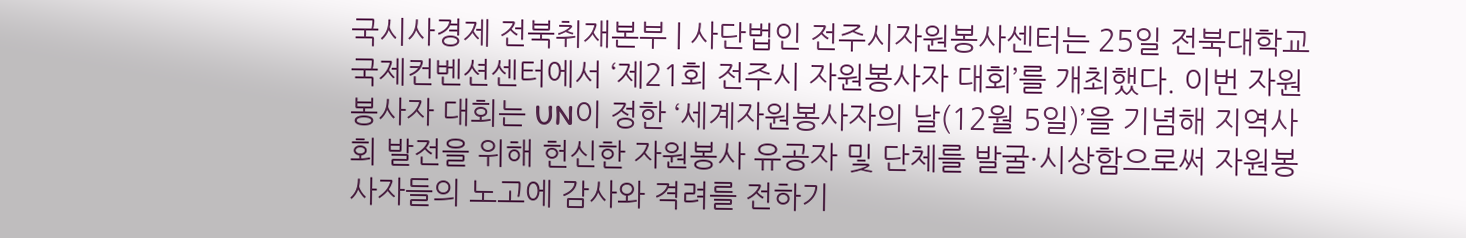국시사경제 전북취재본부 | 사단법인 전주시자원봉사센터는 25일 전북대학교 국제컨벤션센터에서 ‘제21회 전주시 자원봉사자 대회’를 개최했다. 이번 자원봉사자 대회는 UN이 정한 ‘세계자원봉사자의 날(12월 5일)’을 기념해 지역사회 발전을 위해 헌신한 자원봉사 유공자 및 단체를 발굴·시상함으로써 자원봉사자들의 노고에 감사와 격려를 전하기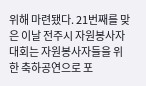위해 마련됐다. 21번째를 맞은 이날 전주시 자원봉사자 대회는 자원봉사자들을 위한 축하공연으로 포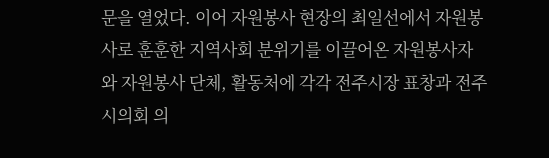문을 열었다. 이어 자원봉사 현장의 최일선에서 자원봉사로 훈훈한 지역사회 분위기를 이끌어온 자원봉사자와 자원봉사 단체, 활동처에 각각 전주시장 표창과 전주시의회 의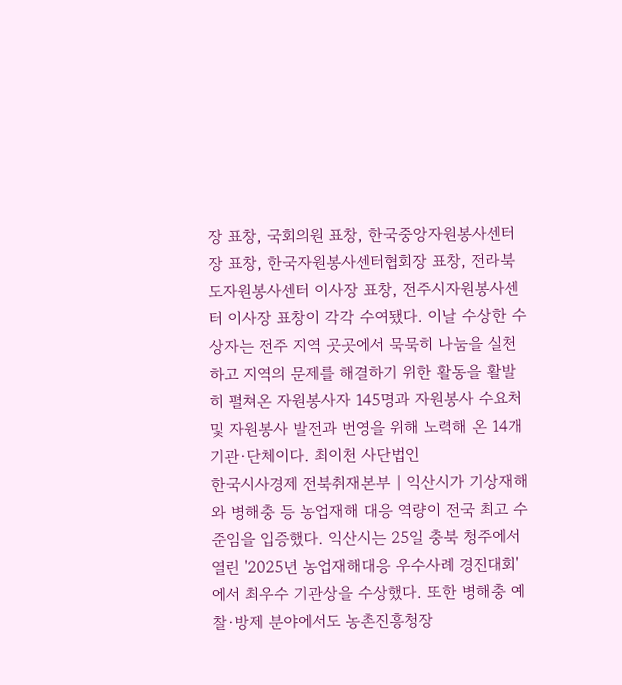장 표창, 국회의원 표창, 한국중앙자원봉사센터장 표창, 한국자원봉사센터협회장 표창, 전라북도자원봉사센터 이사장 표창, 전주시자원봉사센터 이사장 표창이 각각 수여됐다. 이날 수상한 수상자는 전주 지역 곳곳에서 묵묵히 나눔을 실천하고 지역의 문제를 해결하기 위한 활동을 활발히 펼쳐온 자원봉사자 145명과 자원봉사 수요처 및 자원봉사 발전과 번영을 위해 노력해 온 14개 기관·단체이다. 최이천 사단법인
한국시사경제 전북취재본부 | 익산시가 기상재해와 병해충 등 농업재해 대응 역량이 전국 최고 수준임을 입증했다. 익산시는 25일 충북 청주에서 열린 '2025년 농업재해대응 우수사례 경진대회'에서 최우수 기관상을 수상했다. 또한 병해충 예찰·방제 분야에서도 농촌진흥청장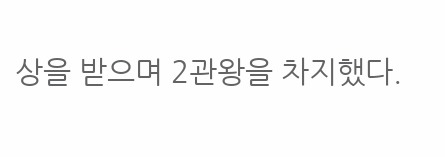상을 받으며 2관왕을 차지했다.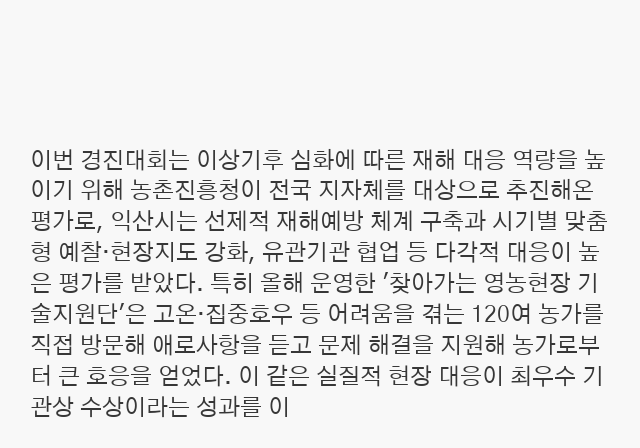이번 경진대회는 이상기후 심화에 따른 재해 대응 역량을 높이기 위해 농촌진흥청이 전국 지자체를 대상으로 추진해온 평가로, 익산시는 선제적 재해예방 체계 구축과 시기별 맞춤형 예찰·현장지도 강화, 유관기관 협업 등 다각적 대응이 높은 평가를 받았다. 특히 올해 운영한 '찾아가는 영농현장 기술지원단'은 고온·집중호우 등 어려움을 겪는 120여 농가를 직접 방문해 애로사항을 듣고 문제 해결을 지원해 농가로부터 큰 호응을 얻었다. 이 같은 실질적 현장 대응이 최우수 기관상 수상이라는 성과를 이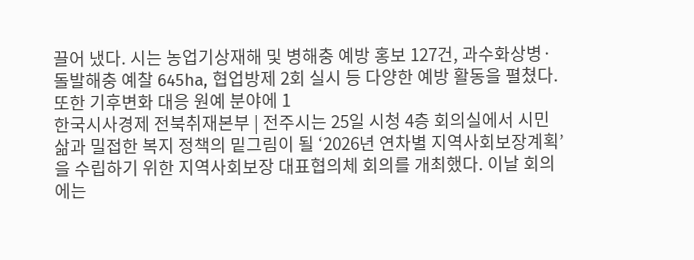끌어 냈다. 시는 농업기상재해 및 병해충 예방 홍보 127건, 과수화상병·돌발해충 예찰 645ha, 협업방제 2회 실시 등 다양한 예방 활동을 펼쳤다. 또한 기후변화 대응 원예 분야에 1
한국시사경제 전북취재본부 | 전주시는 25일 시청 4층 회의실에서 시민 삶과 밀접한 복지 정책의 밑그림이 될 ‘2026년 연차별 지역사회보장계획’을 수립하기 위한 지역사회보장 대표협의체 회의를 개최했다. 이날 회의에는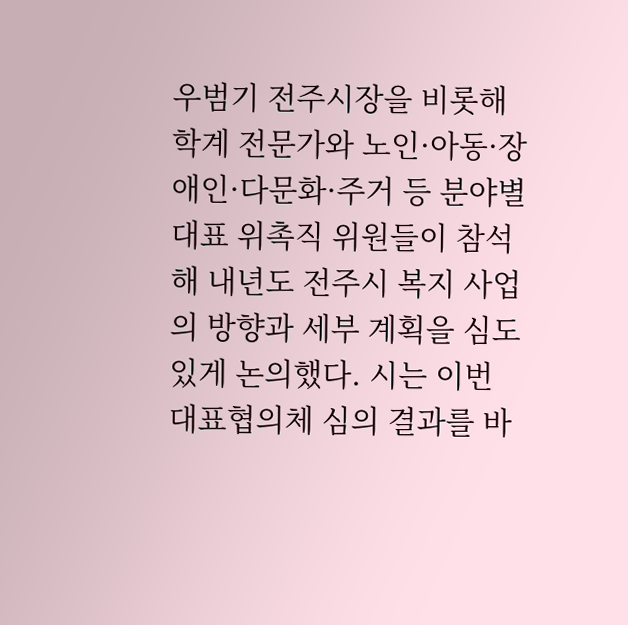우범기 전주시장을 비롯해 학계 전문가와 노인·아동·장애인·다문화·주거 등 분야별 대표 위촉직 위원들이 참석해 내년도 전주시 복지 사업의 방향과 세부 계획을 심도 있게 논의했다. 시는 이번 대표협의체 심의 결과를 바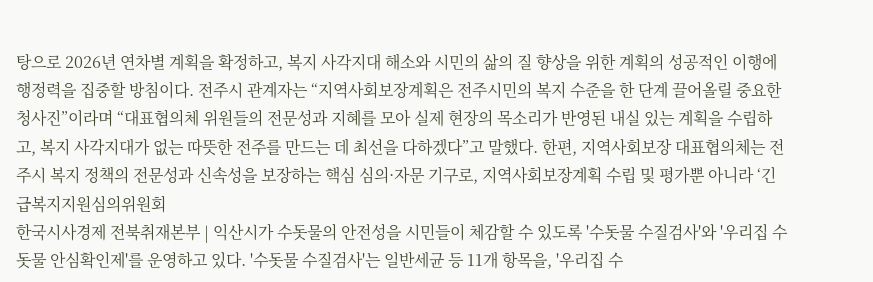탕으로 2026년 연차별 계획을 확정하고, 복지 사각지대 해소와 시민의 삶의 질 향상을 위한 계획의 성공적인 이행에 행정력을 집중할 방침이다. 전주시 관계자는 “지역사회보장계획은 전주시민의 복지 수준을 한 단계 끌어올릴 중요한 청사진”이라며 “대표협의체 위원들의 전문성과 지혜를 모아 실제 현장의 목소리가 반영된 내실 있는 계획을 수립하고, 복지 사각지대가 없는 따뜻한 전주를 만드는 데 최선을 다하겠다”고 말했다. 한편, 지역사회보장 대표협의체는 전주시 복지 정책의 전문성과 신속성을 보장하는 핵심 심의·자문 기구로, 지역사회보장계획 수립 및 평가뿐 아니라 ‘긴급복지지원심의위원회
한국시사경제 전북취재본부 | 익산시가 수돗물의 안전성을 시민들이 체감할 수 있도록 '수돗물 수질검사'와 '우리집 수돗물 안심확인제'를 운영하고 있다. '수돗물 수질검사'는 일반세균 등 11개 항목을, '우리집 수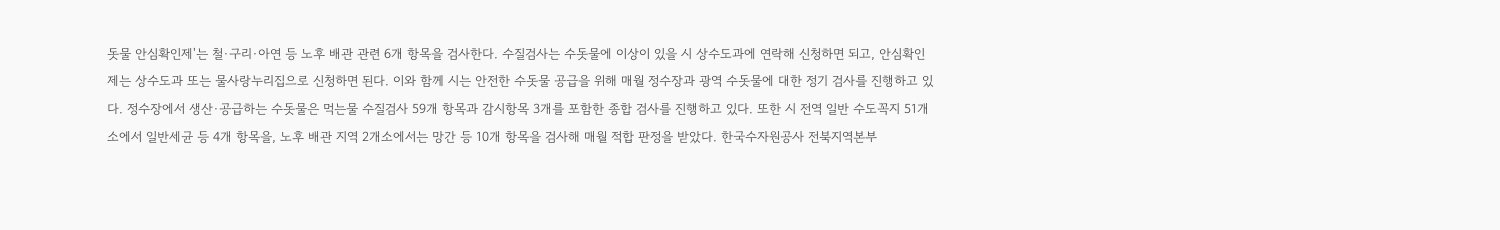돗물 안심확인제'는 철·구리·아연 등 노후 배관 관련 6개 항목을 검사한다. 수질검사는 수돗물에 이상이 있을 시 상수도과에 연락해 신청하면 되고, 안심확인제는 상수도과 또는 물사랑누리집으로 신청하면 된다. 이와 함께 시는 안전한 수돗물 공급을 위해 매월 정수장과 광역 수돗물에 대한 정기 검사를 진행하고 있다. 정수장에서 생산·공급하는 수돗물은 먹는물 수질검사 59개 항목과 감시항목 3개를 포함한 종합 검사를 진행하고 있다. 또한 시 전역 일반 수도꼭지 51개소에서 일반세균 등 4개 항목을, 노후 배관 지역 2개소에서는 망간 등 10개 항목을 검사해 매월 적합 판정을 받았다. 한국수자원공사 전북지역본부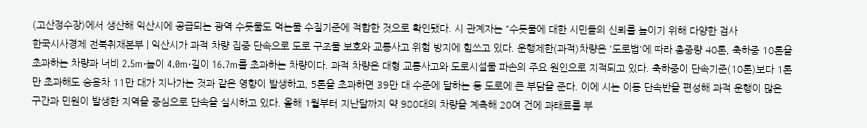(고산정수장)에서 생산해 익산시에 공급되는 광역 수돗물도 먹는물 수질기준에 적합한 것으로 확인됐다. 시 관계자는 "수돗물에 대한 시민들의 신뢰를 높이기 위해 다양한 검사
한국시사경제 전북취재본부 | 익산시가 과적 차량 집중 단속으로 도로 구조물 보호와 교통사고 위험 방지에 힘쓰고 있다. 운행제한(과적)차량은 '도로법'에 따라 총중량 40톤, 축하중 10톤을 초과하는 차량과 너비 2.5m·높이 4.0m·길이 16.7m를 초과하는 차량이다. 과적 차량은 대형 교통사고와 도로시설물 파손의 주요 원인으로 지적되고 있다. 축하중이 단속기준(10톤)보다 1톤만 초과해도 승용차 11만 대가 지나가는 것과 같은 영향이 발생하고, 5톤을 초과하면 39만 대 수준에 달하는 등 도로에 큰 부담을 준다. 이에 시는 이동 단속반을 편성해 과적 운행이 많은 구간과 민원이 발생한 지역을 중심으로 단속을 실시하고 있다. 올해 1월부터 지난달까지 약 980대의 차량을 계측해 20여 건에 과태료를 부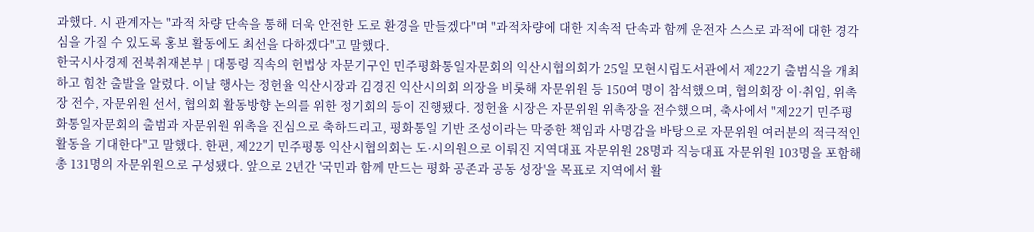과했다. 시 관계자는 "과적 차량 단속을 통해 더욱 안전한 도로 환경을 만들겠다"며 "과적차량에 대한 지속적 단속과 함께 운전자 스스로 과적에 대한 경각심을 가질 수 있도록 홍보 활동에도 최선을 다하겠다"고 말했다.
한국시사경제 전북취재본부 | 대통령 직속의 헌법상 자문기구인 민주평화통일자문회의 익산시협의회가 25일 모현시립도서관에서 제22기 출범식을 개최하고 힘찬 출발을 알렸다. 이날 행사는 정헌율 익산시장과 김경진 익산시의회 의장을 비롯해 자문위원 등 150여 명이 참석했으며, 협의회장 이·취임, 위촉장 전수, 자문위원 선서, 협의회 활동방향 논의를 위한 정기회의 등이 진행됐다. 정헌율 시장은 자문위원 위촉장을 전수했으며, 축사에서 "제22기 민주평화통일자문회의 출범과 자문위원 위촉을 진심으로 축하드리고, 평화통일 기반 조성이라는 막중한 책임과 사명감을 바탕으로 자문위원 여러분의 적극적인 활동을 기대한다"고 말했다. 한편, 제22기 민주평통 익산시협의회는 도·시의원으로 이뤄진 지역대표 자문위원 28명과 직능대표 자문위원 103명을 포함해 총 131명의 자문위원으로 구성됐다. 앞으로 2년간 '국민과 함께 만드는 평화 공존과 공동 성장'을 목표로 지역에서 활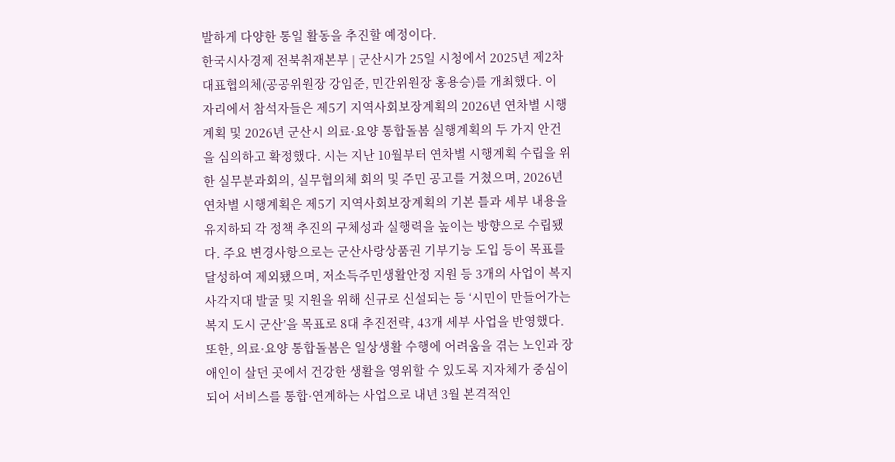발하게 다양한 통일 활동을 추진할 예정이다.
한국시사경제 전북취재본부 | 군산시가 25일 시청에서 2025년 제2차 대표협의체(공공위원장 강임준, 민간위원장 홍용승)를 개최했다. 이 자리에서 참석자들은 제5기 지역사회보장계획의 2026년 연차별 시행계획 및 2026년 군산시 의료·요양 통합돌봄 실행계획의 두 가지 안건을 심의하고 확정했다. 시는 지난 10월부터 연차별 시행계획 수립을 위한 실무분과회의, 실무협의체 회의 및 주민 공고를 거쳤으며, 2026년 연차별 시행계획은 제5기 지역사회보장계획의 기본 틀과 세부 내용을 유지하되 각 정책 추진의 구체성과 실행력을 높이는 방향으로 수립됐다. 주요 변경사항으로는 군산사랑상품권 기부기능 도입 등이 목표를 달성하여 제외됐으며, 저소득주민생활안정 지원 등 3개의 사업이 복지사각지대 발굴 및 지원을 위해 신규로 신설되는 등 ‘시민이 만들어가는 복지 도시 군산’을 목표로 8대 추진전략, 43개 세부 사업을 반영했다. 또한, 의료·요양 통합돌봄은 일상생활 수행에 어려움을 겪는 노인과 장애인이 살던 곳에서 건강한 생활을 영위할 수 있도록 지자체가 중심이 되어 서비스를 통합·연계하는 사업으로 내년 3월 본격적인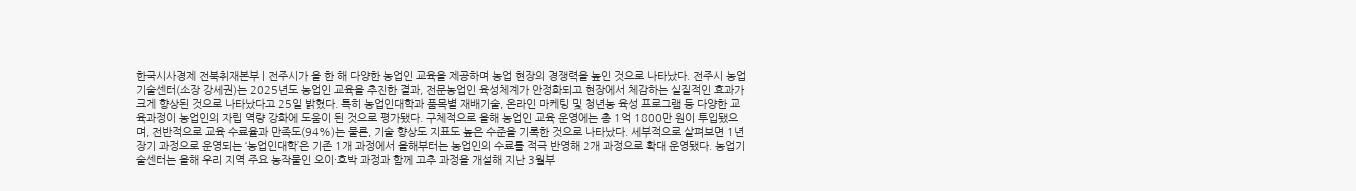한국시사경제 전북취재본부 | 전주시가 올 한 해 다양한 농업인 교육을 제공하며 농업 현장의 경쟁력을 높인 것으로 나타났다. 전주시 농업기술센터(소장 강세권)는 2025년도 농업인 교육을 추진한 결과, 전문농업인 육성체계가 안정화되고 현장에서 체감하는 실질적인 효과가 크게 향상된 것으로 나타났다고 25일 밝혔다. 특히 농업인대학과 품목별 재배기술, 온라인 마케팅 및 청년농 육성 프로그램 등 다양한 교육과정이 농업인의 자립 역량 강화에 도움이 된 것으로 평가됐다. 구체적으로 올해 농업인 교육 운영에는 총 1억 1800만 원이 투입됐으며, 전반적으로 교육 수료율과 만족도(94%)는 물론, 기술 향상도 지표도 높은 수준을 기록한 것으로 나타났다. 세부적으로 살펴보면 1년 장기 과정으로 운영되는 ‘농업인대학’은 기존 1개 과정에서 올해부터는 농업인의 수료를 적극 반영해 2개 과정으로 확대 운영됐다. 농업기술센터는 올해 우리 지역 주요 농작물인 오이·호박 과정과 함께 고추 과정을 개설해 지난 3월부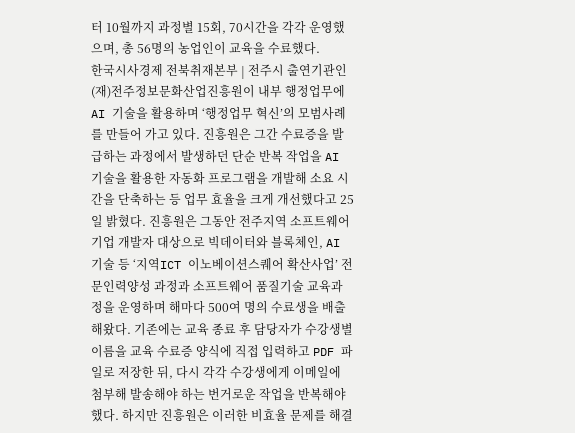터 10월까지 과정별 15회, 70시간을 각각 운영했으며, 총 56명의 농업인이 교육을 수료했다.
한국시사경제 전북취재본부 | 전주시 출연기관인 (재)전주정보문화산업진흥원이 내부 행정업무에 AI 기술을 활용하며 ‘행정업무 혁신’의 모범사례를 만들어 가고 있다. 진흥원은 그간 수료증을 발급하는 과정에서 발생하던 단순 반복 작업을 AI 기술을 활용한 자동화 프로그램을 개발해 소요 시간을 단축하는 등 업무 효율을 크게 개선했다고 25일 밝혔다. 진흥원은 그동안 전주지역 소프트웨어 기업 개발자 대상으로 빅데이터와 블록체인, AI 기술 등 ‘지역ICT 이노베이션스퀘어 확산사업’ 전문인력양성 과정과 소프트웨어 품질기술 교육과정을 운영하며 해마다 500여 명의 수료생을 배출해왔다. 기존에는 교육 종료 후 담당자가 수강생별 이름을 교육 수료증 양식에 직접 입력하고 PDF 파일로 저장한 뒤, 다시 각각 수강생에게 이메일에 첨부해 발송해야 하는 번거로운 작업을 반복해야 했다. 하지만 진흥원은 이러한 비효율 문제를 해결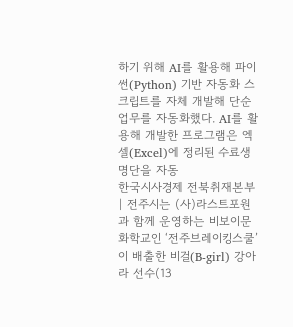하기 위해 AI를 활용해 파이썬(Python) 기반 자동화 스크립트를 자체 개발해 단순 업무를 자동화했다. AI를 활용해 개발한 프로그램은 엑셀(Excel)에 정리된 수료생 명단을 자동
한국시사경제 전북취재본부 | 전주시는 (사)라스트포원과 함께 운영하는 비보이문화학교인 ‘전주브레이킹스쿨’이 배출한 비걸(B-girl) 강아라 선수(13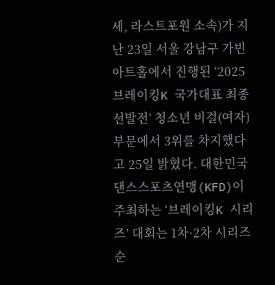세, 라스트포원 소속)가 지난 23일 서울 강남구 가빈아트홀에서 진행된 ‘2025 브레이킹K 국가대표 최종 선발전’ 청소년 비걸(여자) 부문에서 3위를 차지했다고 25일 밝혔다. 대한민국댄스스포츠연맹(KFD)이 주최하는 ‘브레이킹K 시리즈’ 대회는 1차·2차 시리즈 순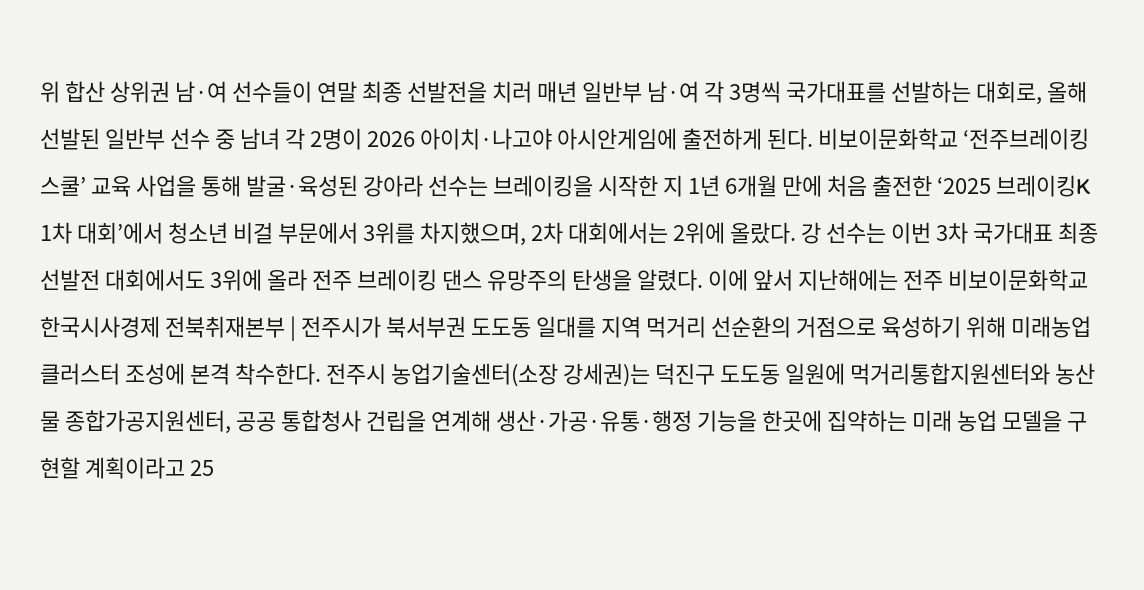위 합산 상위권 남·여 선수들이 연말 최종 선발전을 치러 매년 일반부 남·여 각 3명씩 국가대표를 선발하는 대회로, 올해 선발된 일반부 선수 중 남녀 각 2명이 2026 아이치·나고야 아시안게임에 출전하게 된다. 비보이문화학교 ‘전주브레이킹스쿨’ 교육 사업을 통해 발굴·육성된 강아라 선수는 브레이킹을 시작한 지 1년 6개월 만에 처음 출전한 ‘2025 브레이킹K 1차 대회’에서 청소년 비걸 부문에서 3위를 차지했으며, 2차 대회에서는 2위에 올랐다. 강 선수는 이번 3차 국가대표 최종 선발전 대회에서도 3위에 올라 전주 브레이킹 댄스 유망주의 탄생을 알렸다. 이에 앞서 지난해에는 전주 비보이문화학교
한국시사경제 전북취재본부 | 전주시가 북서부권 도도동 일대를 지역 먹거리 선순환의 거점으로 육성하기 위해 미래농업 클러스터 조성에 본격 착수한다. 전주시 농업기술센터(소장 강세권)는 덕진구 도도동 일원에 먹거리통합지원센터와 농산물 종합가공지원센터, 공공 통합청사 건립을 연계해 생산·가공·유통·행정 기능을 한곳에 집약하는 미래 농업 모델을 구현할 계획이라고 25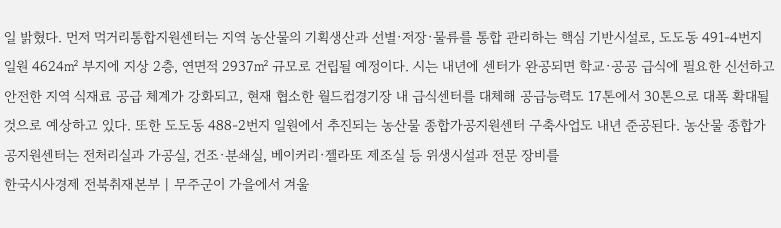일 밝혔다. 먼저 먹거리통합지원센터는 지역 농산물의 기획생산과 선별·저장·물류를 통합 관리하는 핵심 기반시설로, 도도동 491-4번지 일원 4624㎡ 부지에 지상 2층, 연면적 2937㎡ 규모로 건립될 예정이다. 시는 내년에 센터가 완공되면 학교·공공 급식에 필요한 신선하고 안전한 지역 식재료 공급 체계가 강화되고, 현재 협소한 월드컵경기장 내 급식센터를 대체해 공급능력도 17톤에서 30톤으로 대폭 확대될 것으로 예상하고 있다. 또한 도도동 488-2번지 일원에서 추진되는 농산물 종합가공지원센터 구축사업도 내년 준공된다. 농산물 종합가공지원센터는 전처리실과 가공실, 건조·분쇄실, 베이커리·젤라또 제조실 등 위생시설과 전문 장비를
한국시사경제 전북취재본부 | 무주군이 가을에서 겨울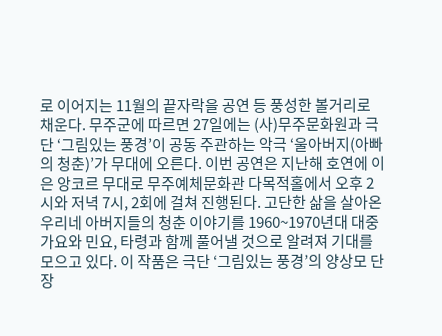로 이어지는 11월의 끝자락을 공연 등 풍성한 볼거리로 채운다. 무주군에 따르면 27일에는 (사)무주문화원과 극단 ‘그림있는 풍경’이 공동 주관하는 악극 ‘울아버지(아빠의 청춘)’가 무대에 오른다. 이번 공연은 지난해 호연에 이은 앙코르 무대로 무주예체문화관 다목적홀에서 오후 2시와 저녁 7시, 2회에 걸쳐 진행된다. 고단한 삶을 살아온 우리네 아버지들의 청춘 이야기를 1960~1970년대 대중가요와 민요, 타령과 함께 풀어낼 것으로 알려져 기대를 모으고 있다. 이 작품은 극단 ‘그림있는 풍경’의 양상모 단장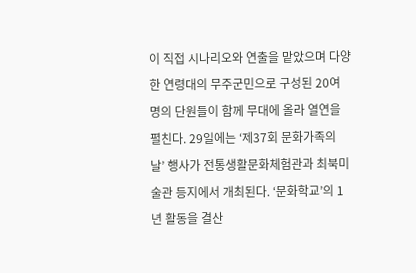이 직접 시나리오와 연출을 맡았으며 다양한 연령대의 무주군민으로 구성된 20여 명의 단원들이 함께 무대에 올라 열연을 펼친다. 29일에는 ‘제37회 문화가족의 날’ 행사가 전통생활문화체험관과 최북미술관 등지에서 개최된다. ‘문화학교’의 1년 활동을 결산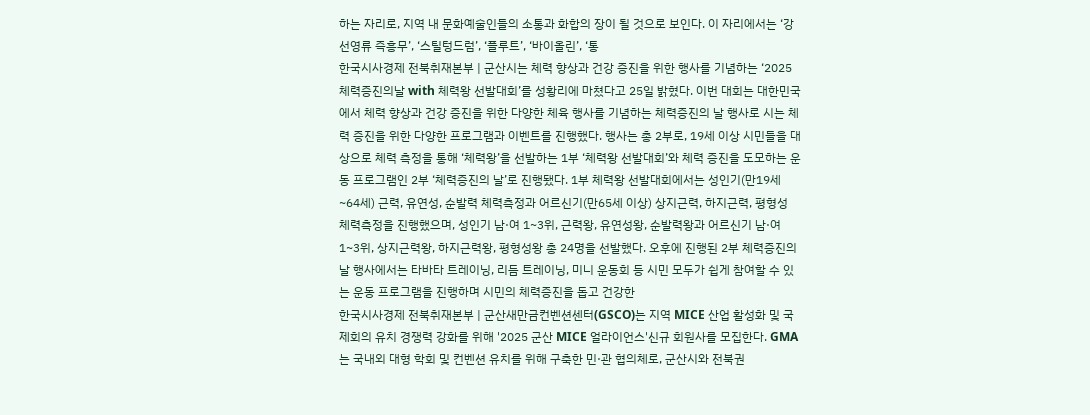하는 자리로, 지역 내 문화예술인들의 소통과 화합의 장이 될 것으로 보인다. 이 자리에서는 ‘강선영류 즉흥무’, ‘스틸텅드럼’, ‘플루트’, ‘바이올린’, ‘통
한국시사경제 전북취재본부 | 군산시는 체력 향상과 건강 증진을 위한 행사를 기념하는 ‘2025 체력증진의날 with 체력왕 선발대회’를 성황리에 마쳤다고 25일 밝혔다. 이번 대회는 대한민국에서 체력 향상과 건강 증진을 위한 다양한 체육 행사를 기념하는 체력증진의 날 행사로 시는 체력 증진을 위한 다양한 프로그램과 이벤트를 진행했다. 행사는 총 2부로, 19세 이상 시민들을 대상으로 체력 측정을 통해 ‘체력왕’을 선발하는 1부 ‘체력왕 선발대회’와 체력 증진을 도모하는 운동 프로그램인 2부 ‘체력증진의 날’로 진행됐다. 1부 체력왕 선발대회에서는 성인기(만19세~64세) 근력, 유연성, 순발력 체력측정과 어르신기(만65세 이상) 상지근력, 하지근력, 평형성 체력측정을 진행했으며, 성인기 남·여 1~3위, 근력왕, 유연성왕, 순발력왕과 어르신기 남·여 1~3위, 상지근력왕, 하지근력왕, 평형성왕 총 24명을 선발했다. 오후에 진행된 2부 체력증진의 날 행사에서는 타바타 트레이닝, 리듬 트레이닝, 미니 운동회 등 시민 모두가 쉽게 참여할 수 있는 운동 프로그램을 진행하며 시민의 체력증진을 돕고 건강한
한국시사경제 전북취재본부 | 군산새만금컨벤션센터(GSCO)는 지역 MICE 산업 활성화 및 국제회의 유치 경쟁력 강화를 위해 '2025 군산 MICE 얼라이언스'신규 회원사를 모집한다. GMA는 국내외 대형 학회 및 컨벤션 유치를 위해 구축한 민·관 협의체로, 군산시와 전북권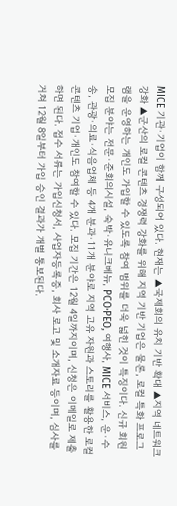MICE 기관·기업이 함께 구성되어 있다. 현재는 ▲국제회의 유치 기반 확대 ▲지역 네트워크 강화 ▲군산의 로컬 콘텐츠 경쟁력 강화를 위해 지역 기반 기업은 물론, 로컬 특화 프로그램을 운영하는 개인도 가입할 수 있도록 참여 범위를 더욱 넓힌 것이 특징이다. 신규 회원 모집 분야는 전문·준회의시설, 숙박·유니크베뉴, PCO·PEO, 여행사, MICE 서비스, 운·수송, 관광·의료·식음업체 등 4개 분과·11개 분야로 지역 고유 자원과 스토리를 활용한 로컬 콘텐츠 기업·개인도 참여할 수 있다. 모집 기간은 12월 4일까지이며, 신청은 이메일로 제출하면 된다. 접수 서류는 가입신청서, 사업자등록증, 회사 로고 및 소개자료 등이며, 심사를 거쳐 12월 8일부터 가입 승인 결과가 개별 통보된다.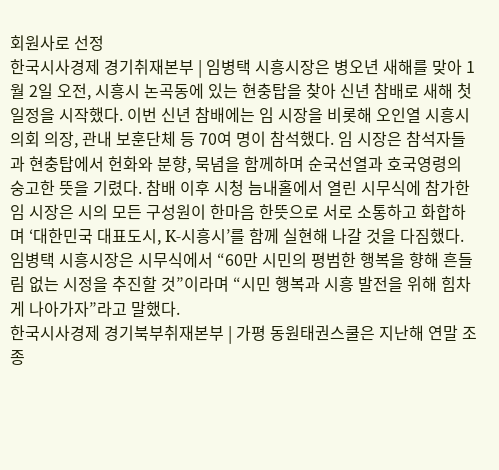회원사로 선정
한국시사경제 경기취재본부 | 임병택 시흥시장은 병오년 새해를 맞아 1월 2일 오전, 시흥시 논곡동에 있는 현충탑을 찾아 신년 참배로 새해 첫 일정을 시작했다. 이번 신년 참배에는 임 시장을 비롯해 오인열 시흥시의회 의장, 관내 보훈단체 등 70여 명이 참석했다. 임 시장은 참석자들과 현충탑에서 헌화와 분향, 묵념을 함께하며 순국선열과 호국영령의 숭고한 뜻을 기렸다. 참배 이후 시청 늠내홀에서 열린 시무식에 참가한 임 시장은 시의 모든 구성원이 한마음 한뜻으로 서로 소통하고 화합하며 ‘대한민국 대표도시, K-시흥시’를 함께 실현해 나갈 것을 다짐했다. 임병택 시흥시장은 시무식에서 “60만 시민의 평범한 행복을 향해 흔들림 없는 시정을 추진할 것”이라며 “시민 행복과 시흥 발전을 위해 힘차게 나아가자”라고 말했다.
한국시사경제 경기북부취재본부 | 가평 동원태권스쿨은 지난해 연말 조종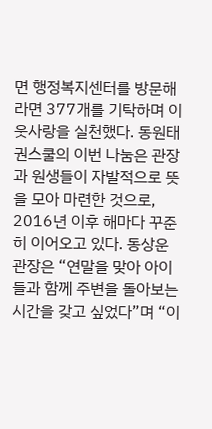면 행정복지센터를 방문해 라면 377개를 기탁하며 이웃사랑을 실천했다. 동원태권스쿨의 이번 나눔은 관장과 원생들이 자발적으로 뜻을 모아 마련한 것으로, 2016년 이후 해마다 꾸준히 이어오고 있다. 동상운 관장은 “연말을 맞아 아이들과 함께 주변을 돌아보는 시간을 갖고 싶었다”며 “이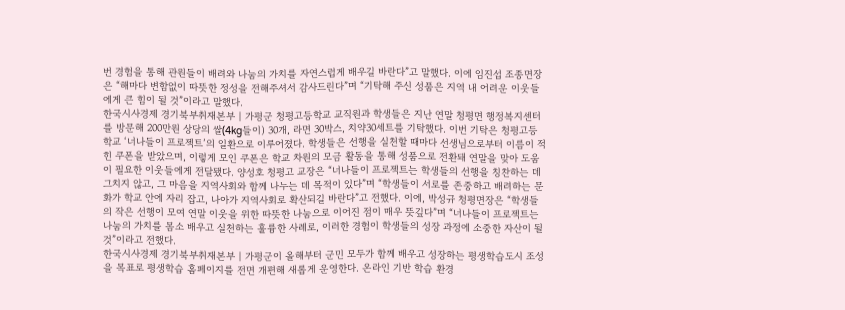번 경험을 통해 관원들이 배려와 나눔의 가치를 자연스럽게 배우길 바란다”고 말했다. 이에 임진섭 조종면장은 “해마다 변함없이 따뜻한 정성을 전해주셔서 감사드린다”며 “기탁해 주신 성품은 지역 내 어려운 이웃들에게 큰 힘이 될 것”이라고 말했다.
한국시사경제 경기북부취재본부 | 가평군 청평고등학교 교직원과 학생들은 지난 연말 청평면 행정복지센터를 방문해 200만원 상당의 쌀(4kg들이) 30개, 라면 30박스, 치약30세트를 기탁했다. 이번 기탁은 청평고등학교 ‘너나들이 프로젝트’의 일환으로 이루어졌다. 학생들은 선행을 실천할 때마다 선생님으로부터 이름이 적힌 쿠폰을 받았으며, 이렇게 모인 쿠폰은 학교 차원의 모금 활동을 통해 성품으로 전환돼 연말을 맞아 도움이 필요한 이웃들에게 전달됐다. 양성호 청평고 교장은 “너나들이 프로젝트는 학생들의 선행을 칭찬하는 데 그치지 않고, 그 마음을 지역사회와 함께 나누는 데 목적이 있다”며 “학생들이 서로를 존중하고 배려하는 문화가 학교 안에 자리 잡고, 나아가 지역사회로 확산되길 바란다”고 전했다. 이에, 박성규 청평면장은 “학생들의 작은 선행이 모여 연말 이웃을 위한 따뜻한 나눔으로 이어진 점이 매우 뜻깊다”며 “너나들이 프로젝트는 나눔의 가치를 몸소 배우고 실천하는 훌륭한 사례로, 이러한 경험이 학생들의 성장 과정에 소중한 자산이 될 것”이라고 전했다.
한국시사경제 경기북부취재본부 | 가평군이 올해부터 군민 모두가 함께 배우고 성장하는 평생학습도시 조성을 목표로 평생학습 홈페이지를 전면 개편해 새롭게 운영한다. 온라인 기반 학습 환경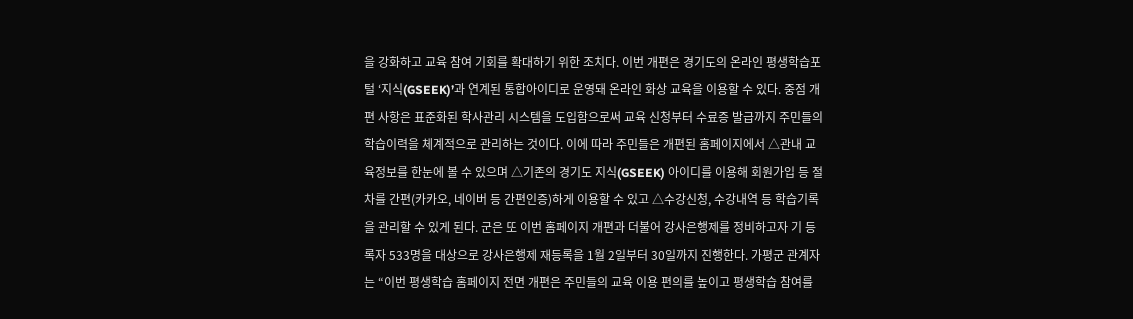을 강화하고 교육 참여 기회를 확대하기 위한 조치다. 이번 개편은 경기도의 온라인 평생학습포털 ‘지식(GSEEK)’과 연계된 통합아이디로 운영돼 온라인 화상 교육을 이용할 수 있다. 중점 개편 사항은 표준화된 학사관리 시스템을 도입함으로써 교육 신청부터 수료증 발급까지 주민들의 학습이력을 체계적으로 관리하는 것이다. 이에 따라 주민들은 개편된 홈페이지에서 △관내 교육정보를 한눈에 볼 수 있으며 △기존의 경기도 지식(GSEEK) 아이디를 이용해 회원가입 등 절차를 간편(카카오, 네이버 등 간편인증)하게 이용할 수 있고 △수강신청, 수강내역 등 학습기록을 관리할 수 있게 된다. 군은 또 이번 홈페이지 개편과 더불어 강사은행제를 정비하고자 기 등록자 533명을 대상으로 강사은행제 재등록을 1월 2일부터 30일까지 진행한다. 가평군 관계자는 “이번 평생학습 홈페이지 전면 개편은 주민들의 교육 이용 편의를 높이고 평생학습 참여를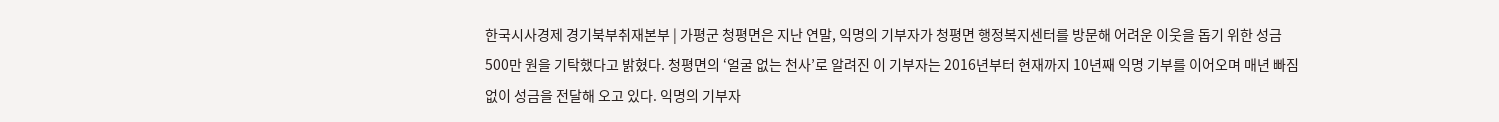한국시사경제 경기북부취재본부 | 가평군 청평면은 지난 연말, 익명의 기부자가 청평면 행정복지센터를 방문해 어려운 이웃을 돕기 위한 성금 500만 원을 기탁했다고 밝혔다. 청평면의 ‘얼굴 없는 천사’로 알려진 이 기부자는 2016년부터 현재까지 10년째 익명 기부를 이어오며 매년 빠짐없이 성금을 전달해 오고 있다. 익명의 기부자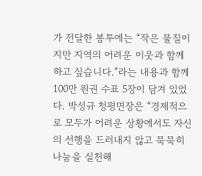가 전달한 봉투에는 “작은 물질이지만 지역의 어려운 이웃과 함께 하고 싶습니다.”라는 내용과 함께 100만 원권 수표 5장이 담겨 있었다. 박성규 청평면장은 “경제적으로 모두가 어려운 상황에서도 자신의 선행을 드러내지 않고 묵묵히 나눔을 실천해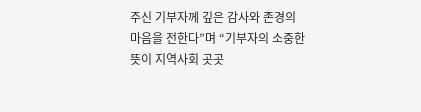주신 기부자께 깊은 감사와 존경의 마음을 전한다”며 “기부자의 소중한 뜻이 지역사회 곳곳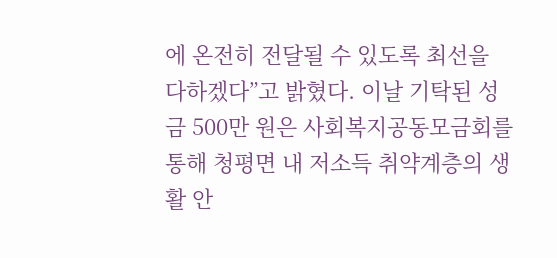에 온전히 전달될 수 있도록 최선을 다하겠다”고 밝혔다. 이날 기탁된 성금 500만 원은 사회복지공동모금회를 통해 청평면 내 저소득 취약계층의 생활 안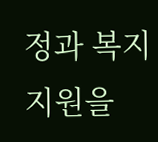정과 복지 지원을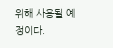위해 사용될 예정이다.